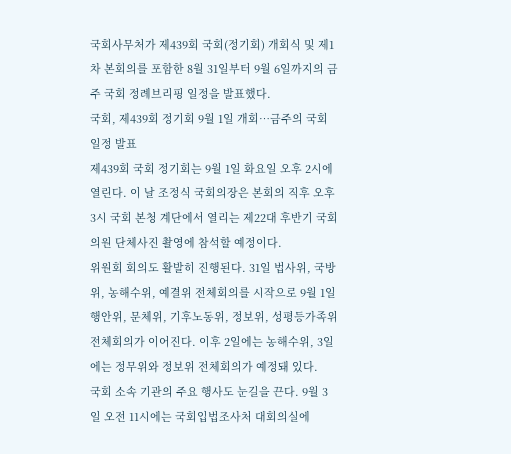국회사무처가 제439회 국회(정기회) 개회식 및 제1차 본회의를 포함한 8월 31일부터 9월 6일까지의 금주 국회 정례브리핑 일정을 발표했다.
국회, 제439회 정기회 9월 1일 개회…금주의 국회 일정 발표
제439회 국회 정기회는 9월 1일 화요일 오후 2시에 열린다. 이 날 조정식 국회의장은 본회의 직후 오후 3시 국회 본청 계단에서 열리는 제22대 후반기 국회의원 단체사진 촬영에 참석할 예정이다.
위원회 회의도 활발히 진행된다. 31일 법사위, 국방위, 농해수위, 예결위 전체회의를 시작으로 9월 1일 행안위, 문체위, 기후노동위, 정보위, 성평등가족위 전체회의가 이어진다. 이후 2일에는 농해수위, 3일에는 정무위와 정보위 전체회의가 예정돼 있다.
국회 소속 기관의 주요 행사도 눈길을 끈다. 9월 3일 오전 11시에는 국회입법조사처 대회의실에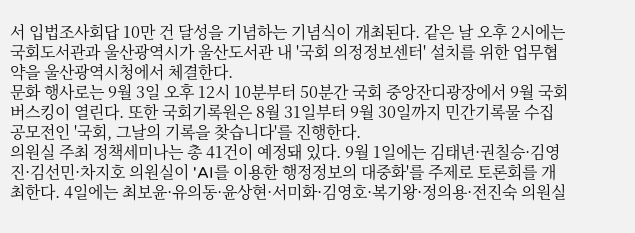서 입법조사회답 10만 건 달성을 기념하는 기념식이 개최된다. 같은 날 오후 2시에는 국회도서관과 울산광역시가 울산도서관 내 '국회 의정정보센터' 설치를 위한 업무협약을 울산광역시청에서 체결한다.
문화 행사로는 9월 3일 오후 12시 10분부터 50분간 국회 중앙잔디광장에서 9월 국회 버스킹이 열린다. 또한 국회기록원은 8월 31일부터 9월 30일까지 민간기록물 수집 공모전인 '국회, 그날의 기록을 찾습니다'를 진행한다.
의원실 주최 정책세미나는 총 41건이 예정돼 있다. 9월 1일에는 김태년·권칠승·김영진·김선민·차지호 의원실이 'AI를 이용한 행정정보의 대중화'를 주제로 토론회를 개최한다. 4일에는 최보윤·유의동·윤상현·서미화·김영호·복기왕·정의용·전진숙 의원실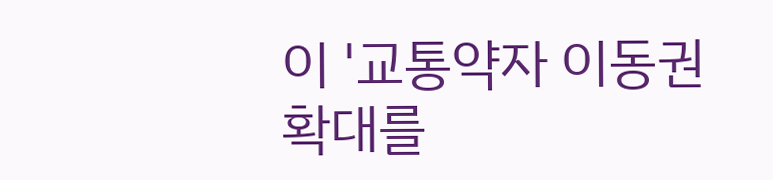이 '교통약자 이동권 확대를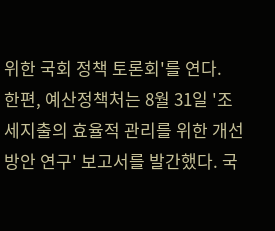위한 국회 정책 토론회'를 연다.
한편, 예산정책처는 8월 31일 '조세지출의 효율적 관리를 위한 개선 방안 연구' 보고서를 발간했다. 국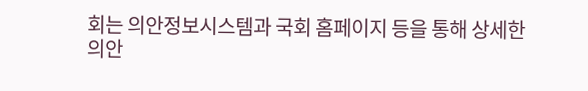회는 의안정보시스템과 국회 홈페이지 등을 통해 상세한 의안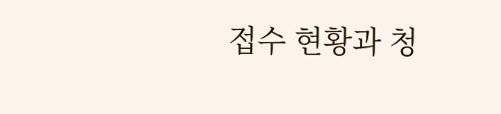접수 현황과 청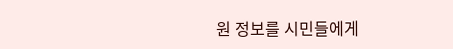원 정보를 시민들에게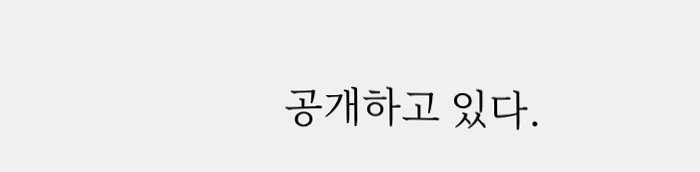공개하고 있다.